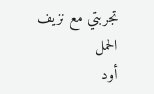تجربتي مع نزيف الحمل
أود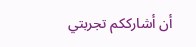أن أشارككم تجربتي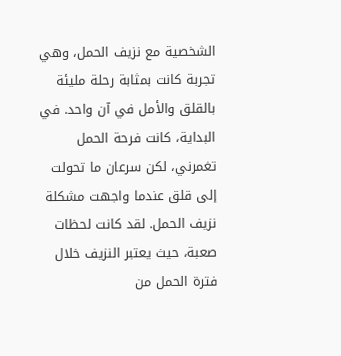الشخصية مع نزيف الحمل، وهي تجربة كانت بمثابة رحلة مليئة بالقلق والأمل في آن واحد. في البداية، كانت فرحة الحمل تغمرني، لكن سرعان ما تحولت إلى قلق عندما واجهت مشكلة نزيف الحمل. لقد كانت لحظات صعبة، حيث يعتبر النزيف خلال فترة الحمل من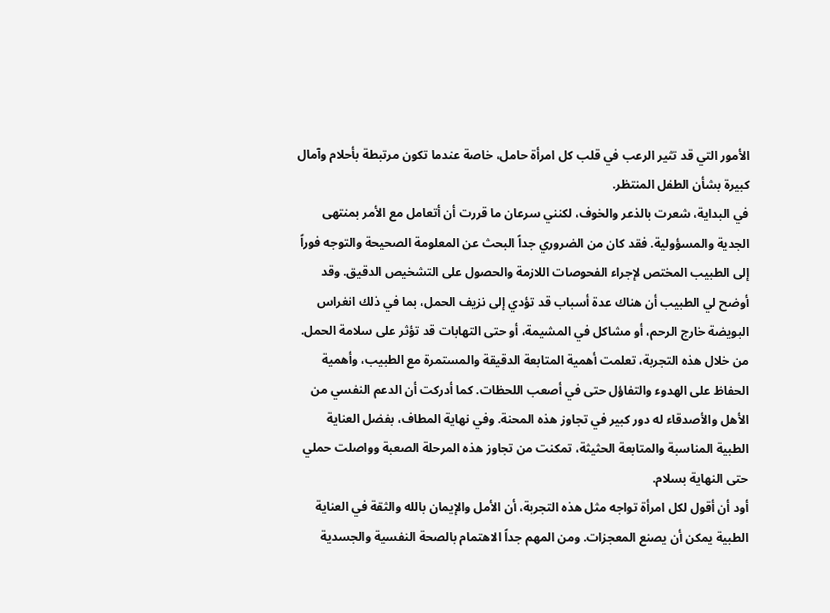الأمور التي قد تثير الرعب في قلب كل امرأة حامل، خاصة عندما تكون مرتبطة بأحلام وآمال كبيرة بشأن الطفل المنتظر.
في البداية، شعرت بالذعر والخوف، لكنني سرعان ما قررت أن أتعامل مع الأمر بمنتهى الجدية والمسؤولية. فقد كان من الضروري جداً البحث عن المعلومة الصحيحة والتوجه فوراً إلى الطبيب المختص لإجراء الفحوصات اللازمة والحصول على التشخيص الدقيق. وقد أوضح لي الطبيب أن هناك عدة أسباب قد تؤدي إلى نزيف الحمل، بما في ذلك انغراس البويضة خارج الرحم، أو مشاكل في المشيمة، أو حتى التهابات قد تؤثر على سلامة الحمل.
من خلال هذه التجربة، تعلمت أهمية المتابعة الدقيقة والمستمرة مع الطبيب، وأهمية الحفاظ على الهدوء والتفاؤل حتى في أصعب اللحظات. كما أدركت أن الدعم النفسي من الأهل والأصدقاء له دور كبير في تجاوز هذه المحنة. وفي نهاية المطاف، بفضل العناية الطبية المناسبة والمتابعة الحثيثة، تمكنت من تجاوز هذه المرحلة الصعبة وواصلت حملي حتى النهاية بسلام.
أود أن أقول لكل امرأة تواجه مثل هذه التجربة، أن الأمل والإيمان بالله والثقة في العناية الطبية يمكن أن يصنع المعجزات. ومن المهم جداً الاهتمام بالصحة النفسية والجسدية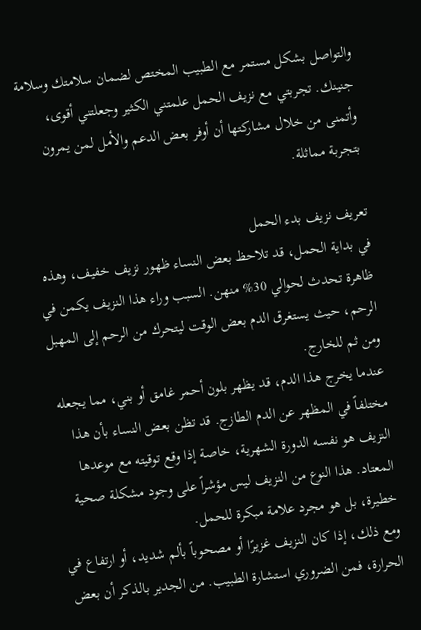والتواصل بشكل مستمر مع الطبيب المختص لضمان سلامتك وسلامة جنينك. تجربتي مع نزيف الحمل علمتني الكثير وجعلتني أقوى، وأتمنى من خلال مشاركتها أن أوفر بعض الدعم والأمل لمن يمرون بتجربة مماثلة.

تعريف نزيف بدء الحمل
في بداية الحمل، قد تلاحظ بعض النساء ظهور نزيف خفيف، وهذه ظاهرة تحدث لحوالي 30% منهن. السبب وراء هذا النزيف يكمن في الرحم، حيث يستغرق الدم بعض الوقت ليتحرك من الرحم إلى المهبل ومن ثم للخارج.
عندما يخرج هذا الدم، قد يظهر بلون أحمر غامق أو بني، مما يجعله مختلفاً في المظهر عن الدم الطازج. قد تظن بعض النساء بأن هذا النزيف هو نفسه الدورة الشهرية، خاصة إذا وقع توقيته مع موعدها المعتاد. هذا النوع من النزيف ليس مؤشراً على وجود مشكلة صحية خطيرة، بل هو مجرد علامة مبكرة للحمل.
ومع ذلك، إذا كان النزيف غزيرًا أو مصحوباً بألم شديد، أو ارتفاع في الحرارة، فمن الضروري استشارة الطبيب. من الجدير بالذكر أن بعض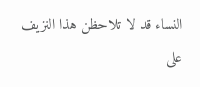النساء قد لا تلاحظن هذا النزيف على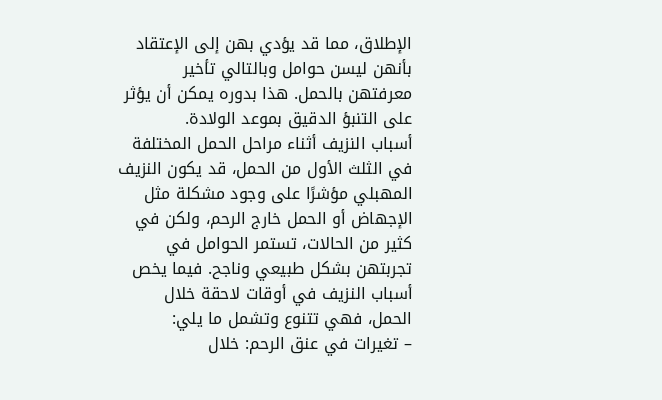الإطلاق، مما قد يؤدي بهن إلى الإعتقاد بأنهن ليسن حوامل وبالتالي تأخير معرفتهن بالحمل. هذا بدوره يمكن أن يؤثر على التنبؤ الدقيق بموعد الولادة.
أسباب النزيف أثناء مراحل الحمل المختلفة
في الثلث الأول من الحمل، قد يكون النزيف المهبلي مؤشرًا على وجود مشكلة مثل الإجهاض أو الحمل خارج الرحم، ولكن في كثير من الحالات، تستمر الحوامل في تجربتهن بشكل طبيعي وناجح. فيما يخص أسباب النزيف في أوقات لاحقة خلال الحمل، فهي تتنوع وتشمل ما يلي:
– تغيرات في عنق الرحم: خلال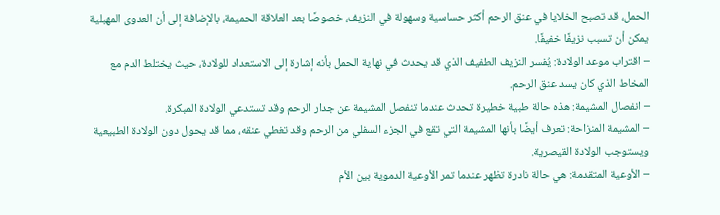الحمل، قد تصبح الخلايا في عنق الرحم أكثر حساسية وسهولة في النزيف، خصوصًا بعد العلاقة الحميمة، بالإضافة إلى أن العدوى المهبلية يمكن أن تسبب نزيفًا خفيفًا.
– اقتراب موعد الولادة: يُفسر النزيف الطفيف الذي قد يحدث في نهاية الحمل بأنه إشارة إلى الاستعداد للولادة، حيث يختلط الدم مع المخاط الذي كان يسد عنق الرحم.
– انفصال المشيمة: هذه حالة طبية خطيرة تحدث عندما تنفصل المشيمة عن جدار الرحم وقد تستدعي الولادة المبكرة.
– المشيمة المنزاحة: تعرف أيضًا بأنها المشيمة التي تقع في الجزء السفلي من الرحم وقد تغطي عنقه، مما قد يحول دون الولادة الطبيعية ويستوجب الولادة القيصرية.
– الأوعية المتقدمة: هي حالة نادرة تظهر عندما تمر الأوعية الدموية بين الأم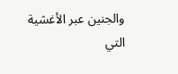والجنين عبر الأغشية التي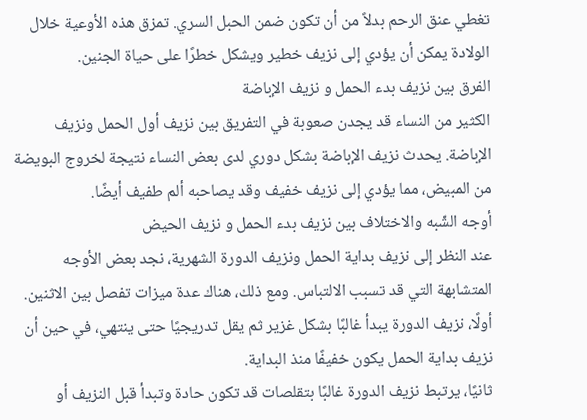تغطي عنق الرحم بدلاً من أن تكون ضمن الحبل السري. تمزق هذه الأوعية خلال الولادة يمكن أن يؤدي إلى نزيف خطير ويشكل خطرًا على حياة الجنين.
الفرق بين نزيف بدء الحمل و نزيف الإباضة
الكثير من النساء قد يجدن صعوبة في التفريق بين نزيف أول الحمل ونزيف الإباضة. يحدث نزيف الإباضة بشكل دوري لدى بعض النساء نتيجة لخروج البويضة من المبيض، مما يؤدي إلى نزيف خفيف وقد يصاحبه ألم طفيف أيضًا.
أوجه الشّبه والاختلاف بين نزيف بدء الحمل و نزيف الحيض
عند النظر إلى نزيف بداية الحمل ونزيف الدورة الشهرية، نجد بعض الأوجه المتشابهة التي قد تسبب الالتباس. ومع ذلك، هناك عدة ميزات تفصل بين الاثنين. أولًا، نزيف الدورة يبدأ غالبًا بشكل غزير ثم يقل تدريجيًا حتى ينتهي، في حين أن نزيف بداية الحمل يكون خفيفًا منذ البداية.
ثانيًا، يرتبط نزيف الدورة غالبًا بتقلصات قد تكون حادة وتبدأ قبل النزيف أو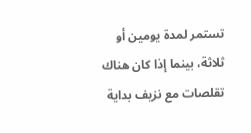تستمر لمدة يومين أو ثلاثة، بينما إذا كان هناك تقلصات مع نزيف بداية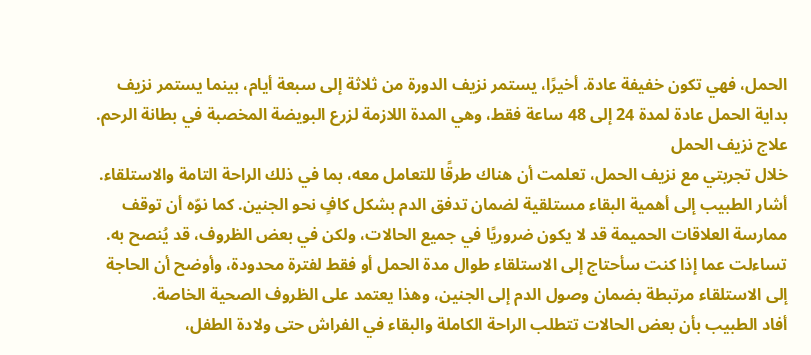الحمل، فهي تكون خفيفة عادة. أخيرًا، يستمر نزيف الدورة من ثلاثة إلى سبعة أيام، بينما يستمر نزيف بداية الحمل عادة لمدة 24 إلى 48 ساعة فقط، وهي المدة اللازمة لزرع البويضة المخصبة في بطانة الرحم.
علاج نزيف الحمل
خلال تجربتي مع نزيف الحمل، تعلمت أن هناك طرقًا للتعامل معه، بما في ذلك الراحة التامة والاستلقاء. أشار الطبيب إلى أهمية البقاء مستلقية لضمان تدفق الدم بشكل كافٍ نحو الجنين. كما نوّه أن توقف ممارسة العلاقات الحميمة قد لا يكون ضروريًا في جميع الحالات، ولكن في بعض الظروف، قد يُنصح به.
تساءلت عما إذا كنت سأحتاج إلى الاستلقاء طوال مدة الحمل أو فقط لفترة محدودة، وأوضح أن الحاجة إلى الاستلقاء مرتبطة بضمان وصول الدم إلى الجنين، وهذا يعتمد على الظروف الصحية الخاصة.
أفاد الطبيب بأن بعض الحالات تتطلب الراحة الكاملة والبقاء في الفراش حتى ولادة الطفل،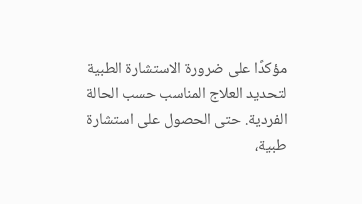مؤكدًا على ضرورة الاستشارة الطبية لتحديد العلاج المناسب حسب الحالة الفردية. حتى الحصول على استشارة طبية،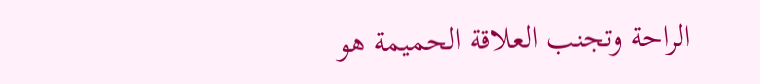الراحة وتجنب العلاقة الحميمة هو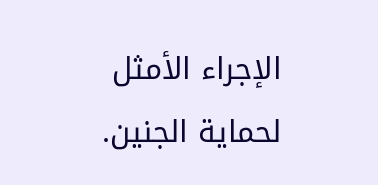الإجراء الأمثل لحماية الجنين.